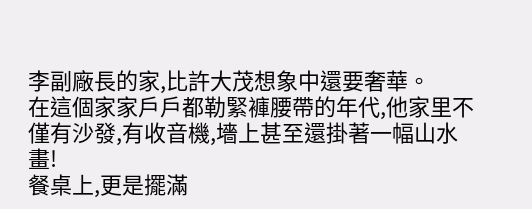李副廠長的家,比許大茂想象中還要奢華。
在這個家家戶戶都勒緊褲腰帶的年代,他家里不僅有沙發,有收音機,墻上甚至還掛著一幅山水畫!
餐桌上,更是擺滿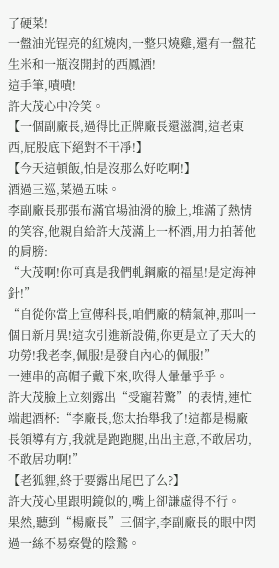了硬菜!
一盤油光锃亮的紅燒肉,一整只燒雞,還有一盤花生米和一瓶沒開封的西鳳酒!
這手筆,嘖嘖!
許大茂心中冷笑。
【一個副廠長,過得比正牌廠長還滋潤,這老東西,屁股底下絕對不干凈!】
【今天這頓飯,怕是沒那么好吃啊!】
酒過三巡,菜過五味。
李副廠長那張布滿官場油滑的臉上,堆滿了熱情的笑容,他親自給許大茂滿上一杯酒,用力拍著他的肩膀:
“大茂啊!你可真是我們軋鋼廠的福星!是定海神針!”
“自從你當上宣傳科長,咱們廠的精氣神,那叫一個日新月異!這次引進新設備,你更是立了天大的功勞!我老李,佩服!是發自內心的佩服!”
一連串的高帽子戴下來,吹得人暈暈乎乎。
許大茂臉上立刻露出“受寵若驚”的表情,連忙端起酒杯:“李廠長,您太抬舉我了!這都是楊廠長領導有方,我就是跑跑腿,出出主意,不敢居功,不敢居功啊!”
【老狐貍,終于要露出尾巴了么?】
許大茂心里跟明鏡似的,嘴上卻謙虛得不行。
果然,聽到“楊廠長”三個字,李副廠長的眼中閃過一絲不易察覺的陰鷙。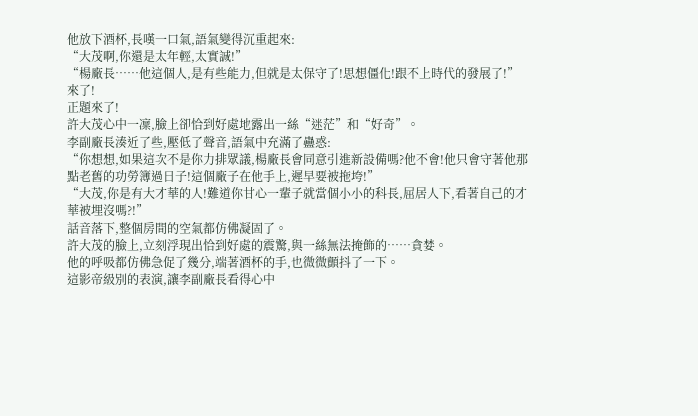他放下酒杯,長嘆一口氣,語氣變得沉重起來:
“大茂啊,你還是太年輕,太實誠!”
“楊廠長……他這個人,是有些能力,但就是太保守了!思想僵化!跟不上時代的發展了!”
來了!
正題來了!
許大茂心中一凜,臉上卻恰到好處地露出一絲“迷茫”和“好奇”。
李副廠長湊近了些,壓低了聲音,語氣中充滿了蠱惑:
“你想想,如果這次不是你力排眾議,楊廠長會同意引進新設備嗎?他不會!他只會守著他那點老舊的功勞簿過日子!這個廠子在他手上,遲早要被拖垮!”
“大茂,你是有大才華的人!難道你甘心一輩子就當個小小的科長,屈居人下,看著自己的才華被埋沒嗎?!”
話音落下,整個房間的空氣都仿佛凝固了。
許大茂的臉上,立刻浮現出恰到好處的震驚,與一絲無法掩飾的……貪婪。
他的呼吸都仿佛急促了幾分,端著酒杯的手,也微微顫抖了一下。
這影帝級別的表演,讓李副廠長看得心中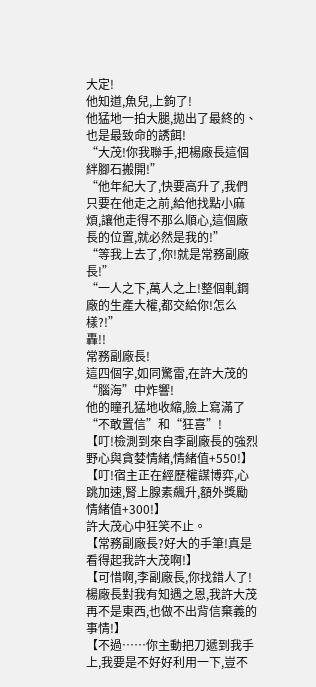大定!
他知道,魚兒,上鉤了!
他猛地一拍大腿,拋出了最終的、也是最致命的誘餌!
“大茂!你我聯手,把楊廠長這個絆腳石搬開!”
“他年紀大了,快要高升了,我們只要在他走之前,給他找點小麻煩,讓他走得不那么順心,這個廠長的位置,就必然是我的!”
“等我上去了,你!就是常務副廠長!”
“一人之下,萬人之上!整個軋鋼廠的生產大權,都交給你!怎么樣?!”
轟!!
常務副廠長!
這四個字,如同驚雷,在許大茂的“腦海”中炸響!
他的瞳孔猛地收縮,臉上寫滿了“不敢置信”和“狂喜”!
【叮!檢測到來自李副廠長的強烈野心與貪婪情緒,情緒值+550!】
【叮!宿主正在經歷權謀博弈,心跳加速,腎上腺素飆升,額外獎勵情緒值+300!】
許大茂心中狂笑不止。
【常務副廠長?好大的手筆!真是看得起我許大茂啊!】
【可惜啊,李副廠長,你找錯人了!楊廠長對我有知遇之恩,我許大茂再不是東西,也做不出背信棄義的事情!】
【不過……你主動把刀遞到我手上,我要是不好好利用一下,豈不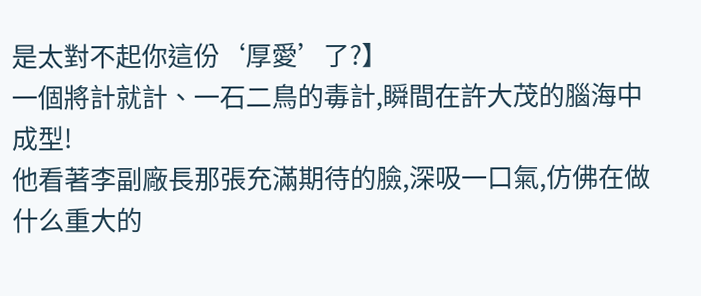是太對不起你這份‘厚愛’了?】
一個將計就計、一石二鳥的毒計,瞬間在許大茂的腦海中成型!
他看著李副廠長那張充滿期待的臉,深吸一口氣,仿佛在做什么重大的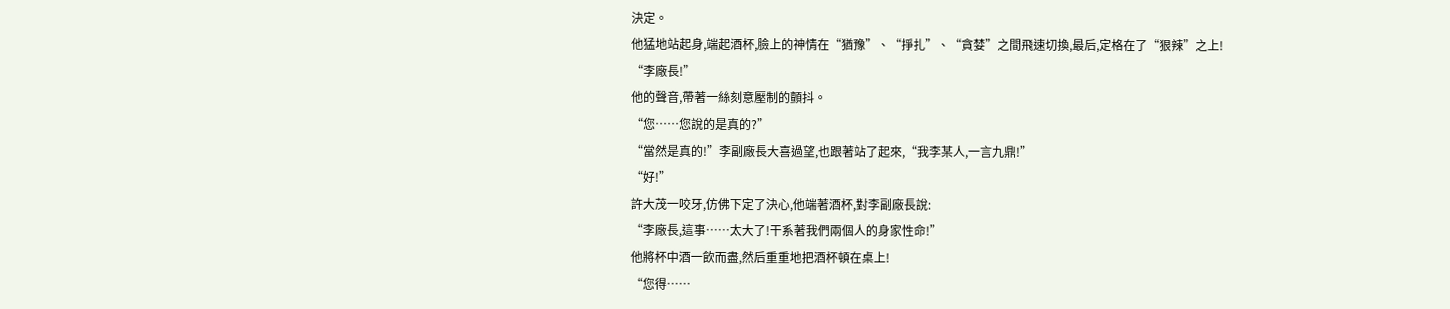決定。
他猛地站起身,端起酒杯,臉上的神情在“猶豫”、“掙扎”、“貪婪”之間飛速切換,最后,定格在了“狠辣”之上!
“李廠長!”
他的聲音,帶著一絲刻意壓制的顫抖。
“您……您說的是真的?”
“當然是真的!”李副廠長大喜過望,也跟著站了起來,“我李某人,一言九鼎!”
“好!”
許大茂一咬牙,仿佛下定了決心,他端著酒杯,對李副廠長說:
“李廠長,這事……太大了!干系著我們兩個人的身家性命!”
他將杯中酒一飲而盡,然后重重地把酒杯頓在桌上!
“您得……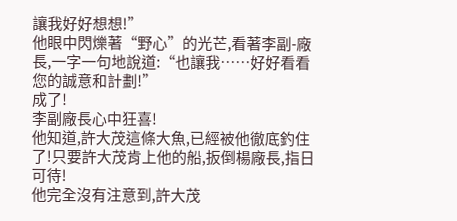讓我好好想想!”
他眼中閃爍著“野心”的光芒,看著李副-廠長,一字一句地說道:“也讓我……好好看看您的誠意和計劃!”
成了!
李副廠長心中狂喜!
他知道,許大茂這條大魚,已經被他徹底釣住了!只要許大茂肯上他的船,扳倒楊廠長,指日可待!
他完全沒有注意到,許大茂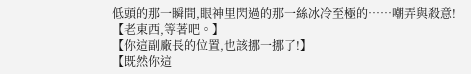低頭的那一瞬間,眼神里閃過的那一絲冰冷至極的……嘲弄與殺意!
【老東西,等著吧。】
【你這副廠長的位置,也該挪一挪了!】
【既然你這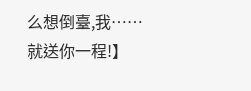么想倒臺,我……就送你一程!】